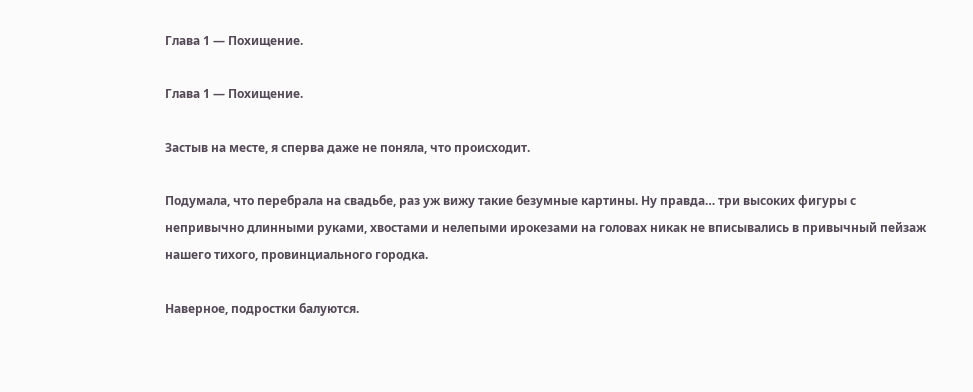Глава 1 — Похищение.

Глава 1 — Похищение.

Застыв на месте, я сперва даже не поняла, что происходит.

Подумала, что перебрала на свадьбе, раз уж вижу такие безумные картины. Ну правда… три высоких фигуры с непривычно длинными руками, хвостами и нелепыми ирокезами на головах никак не вписывались в привычный пейзаж нашего тихого, провинциального городка.

Наверное, подростки балуются.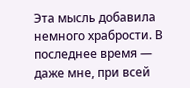Эта мысль добавила немного храбрости. В последнее время — даже мне, при всей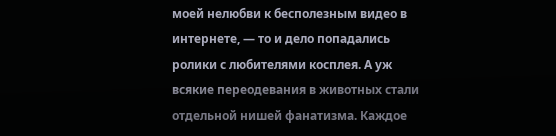моей нелюбви к бесполезным видео в интернете, — то и дело попадались ролики с любителями косплея. А уж всякие переодевания в животных стали отдельной нишей фанатизма. Каждое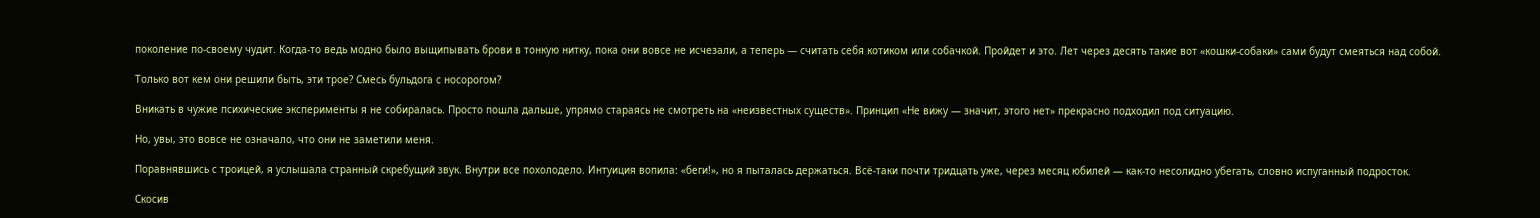поколение по-своему чудит. Когда-то ведь модно было выщипывать брови в тонкую нитку, пока они вовсе не исчезали, а теперь — считать себя котиком или собачкой. Пройдет и это. Лет через десять такие вот «кошки-собаки» сами будут смеяться над собой.

Только вот кем они решили быть, эти трое? Смесь бульдога с носорогом?

Вникать в чужие психические эксперименты я не собиралась. Просто пошла дальше, упрямо стараясь не смотреть на «неизвестных существ». Принцип «Не вижу — значит, этого нет» прекрасно подходил под ситуацию.

Но, увы, это вовсе не означало, что они не заметили меня.

Поравнявшись с троицей, я услышала странный скребущий звук. Внутри все похолодело. Интуиция вопила: «беги!», но я пыталась держаться. Всё-таки почти тридцать уже, через месяц юбилей — как-то несолидно убегать, словно испуганный подросток.

Скосив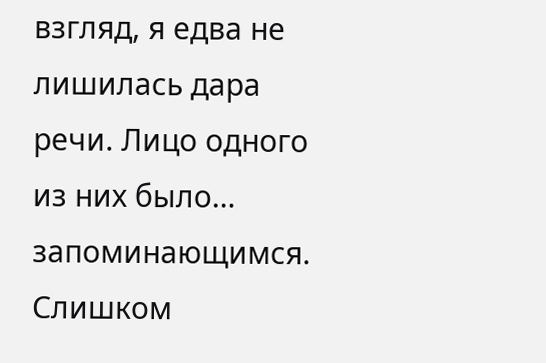взгляд, я едва не лишилась дара речи. Лицо одного из них было… запоминающимся. Слишком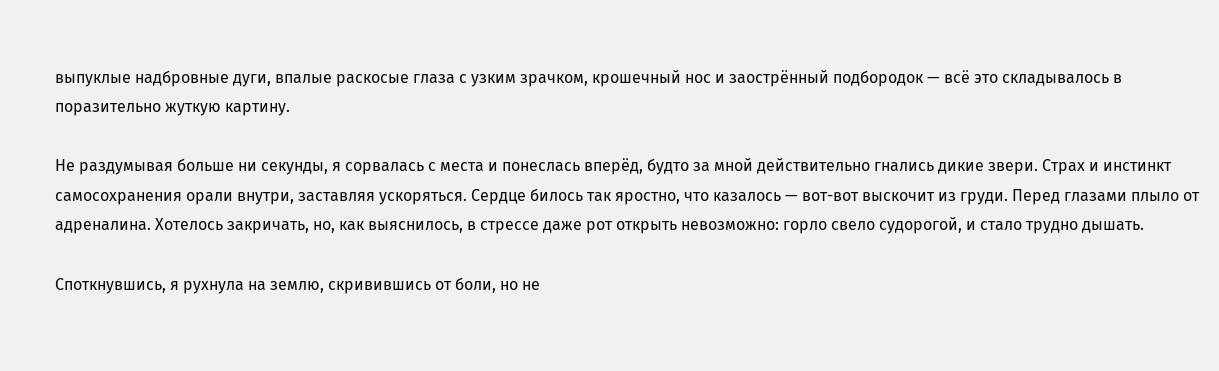выпуклые надбровные дуги, впалые раскосые глаза с узким зрачком, крошечный нос и заострённый подбородок — всё это складывалось в поразительно жуткую картину.

Не раздумывая больше ни секунды, я сорвалась с места и понеслась вперёд, будто за мной действительно гнались дикие звери. Страх и инстинкт самосохранения орали внутри, заставляя ускоряться. Сердце билось так яростно, что казалось — вот-вот выскочит из груди. Перед глазами плыло от адреналина. Хотелось закричать, но, как выяснилось, в стрессе даже рот открыть невозможно: горло свело судорогой, и стало трудно дышать.

Споткнувшись, я рухнула на землю, скривившись от боли, но не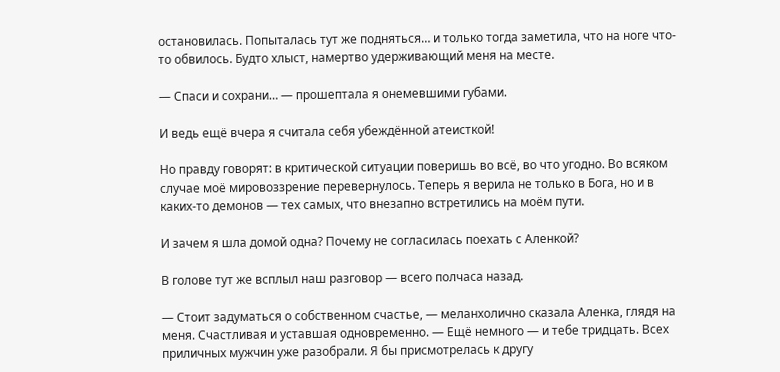остановилась. Попыталась тут же подняться… и только тогда заметила, что на ноге что-то обвилось. Будто хлыст, намертво удерживающий меня на месте.

— Спаси и сохрани… — прошептала я онемевшими губами.

И ведь ещё вчера я считала себя убеждённой атеисткой!

Но правду говорят: в критической ситуации поверишь во всё, во что угодно. Во всяком случае моё мировоззрение перевернулось. Теперь я верила не только в Бога, но и в каких-то демонов — тех самых, что внезапно встретились на моём пути.

И зачем я шла домой одна? Почему не согласилась поехать с Аленкой?

В голове тут же всплыл наш разговор — всего полчаса назад.

— Стоит задуматься о собственном счастье, — меланхолично сказала Аленка, глядя на меня. Счастливая и уставшая одновременно. — Ещё немного — и тебе тридцать. Всех приличных мужчин уже разобрали. Я бы присмотрелась к другу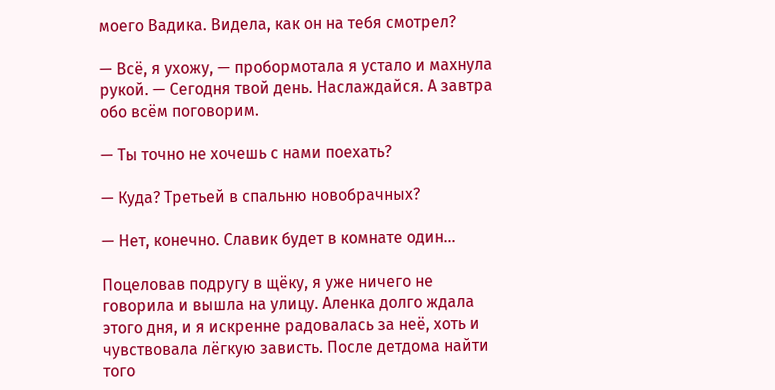моего Вадика. Видела, как он на тебя смотрел?

— Всё, я ухожу, — пробормотала я устало и махнула рукой. — Сегодня твой день. Наслаждайся. А завтра обо всём поговорим.

— Ты точно не хочешь с нами поехать?

— Куда? Третьей в спальню новобрачных?

— Нет, конечно. Славик будет в комнате один…

Поцеловав подругу в щёку, я уже ничего не говорила и вышла на улицу. Аленка долго ждала этого дня, и я искренне радовалась за неё, хоть и чувствовала лёгкую зависть. После детдома найти того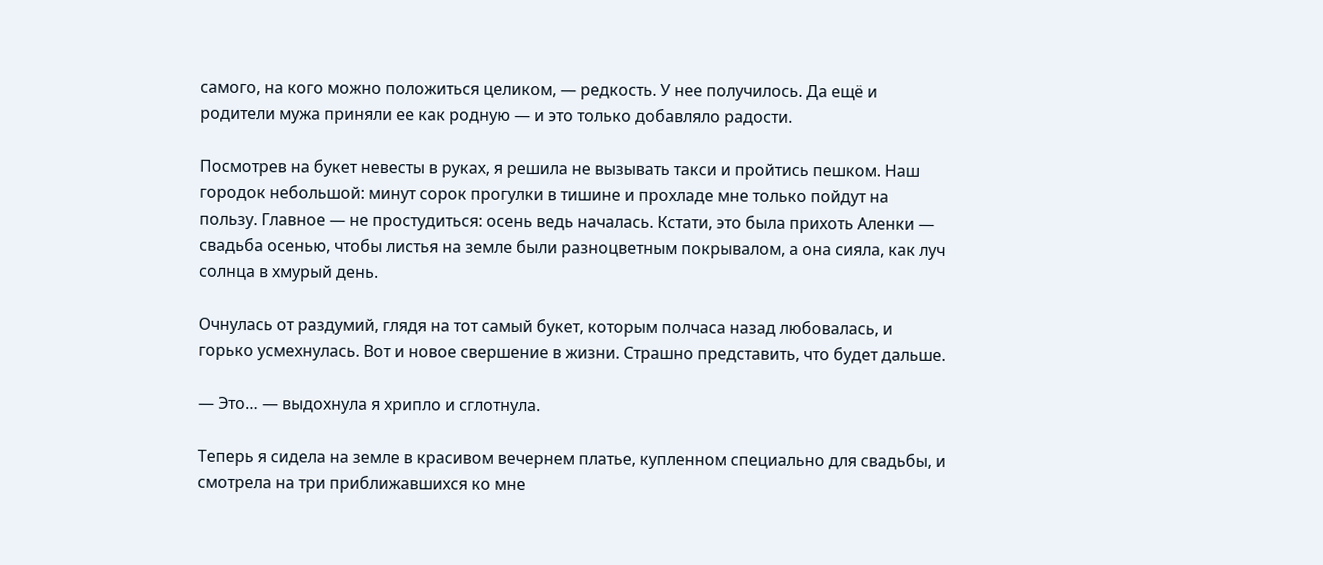самого, на кого можно положиться целиком, — редкость. У нее получилось. Да ещё и родители мужа приняли ее как родную — и это только добавляло радости.

Посмотрев на букет невесты в руках, я решила не вызывать такси и пройтись пешком. Наш городок небольшой: минут сорок прогулки в тишине и прохладе мне только пойдут на пользу. Главное — не простудиться: осень ведь началась. Кстати, это была прихоть Аленки — свадьба осенью, чтобы листья на земле были разноцветным покрывалом, а она сияла, как луч солнца в хмурый день.

Очнулась от раздумий, глядя на тот самый букет, которым полчаса назад любовалась, и горько усмехнулась. Вот и новое свершение в жизни. Страшно представить, что будет дальше.

— Это… — выдохнула я хрипло и сглотнула.

Теперь я сидела на земле в красивом вечернем платье, купленном специально для свадьбы, и смотрела на три приближавшихся ко мне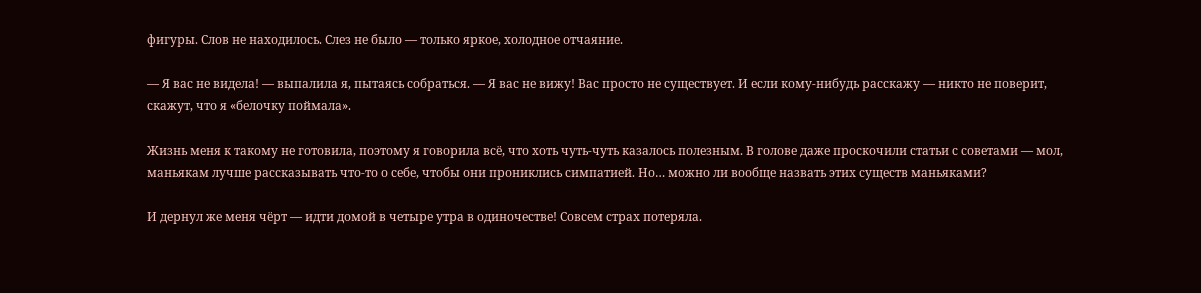фигуры. Слов не находилось. Слез не было — только яркое, холодное отчаяние.

— Я вас не видела! — выпалила я, пытаясь собраться. — Я вас не вижу! Вас просто не существует. И если кому-нибудь расскажу — никто не поверит, скажут, что я «белочку поймала».

Жизнь меня к такому не готовила, поэтому я говорила всё, что хоть чуть-чуть казалось полезным. В голове даже проскочили статьи с советами — мол, маньякам лучше рассказывать что-то о себе, чтобы они прониклись симпатией. Но… можно ли вообще назвать этих существ маньяками?

И дернул же меня чёрт — идти домой в четыре утра в одиночестве! Совсем страх потеряла.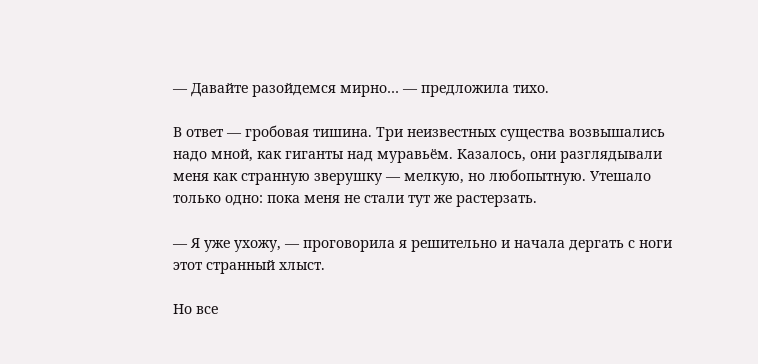— Давайте разойдемся мирно… — предложила тихо.

В ответ — гробовая тишина. Три неизвестных существа возвышались надо мной, как гиганты над муравьём. Казалось, они разглядывали меня как странную зверушку — мелкую, но любопытную. Утешало только одно: пока меня не стали тут же растерзать.

— Я уже ухожу, — проговорила я решительно и начала дергать с ноги этот странный хлыст.

Но все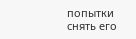попытки снять его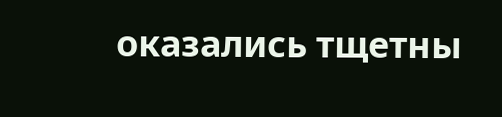оказались тщетны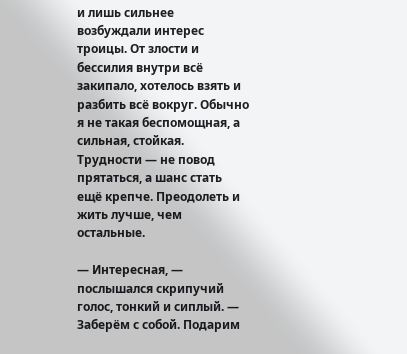и лишь сильнее возбуждали интерес троицы. От злости и бессилия внутри всё закипало, хотелось взять и разбить всё вокруг. Обычно я не такая беспомощная, а сильная, стойкая. Трудности — не повод прятаться, а шанс стать ещё крепче. Преодолеть и жить лучше, чем остальные.

— Интересная, — послышался скрипучий голос, тонкий и сиплый. — Заберём с собой. Подарим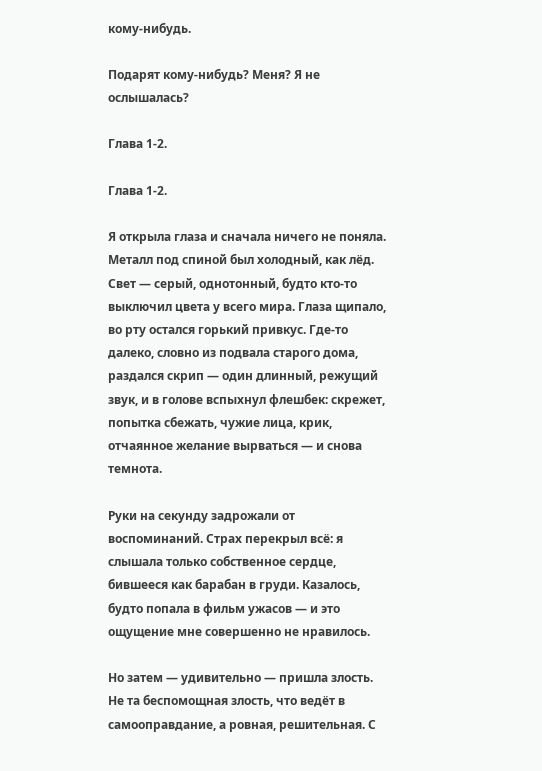кому-нибудь.

Подарят кому-нибудь? Меня? Я не ослышалась?

Глава 1-2.

Глава 1-2.

Я открыла глаза и сначала ничего не поняла. Металл под спиной был холодный, как лёд. Свет — серый, однотонный, будто кто-то выключил цвета у всего мира. Глаза щипало, во рту остался горький привкус. Где-то далеко, словно из подвала старого дома, раздался скрип — один длинный, режущий звук, и в голове вспыхнул флешбек: скрежет, попытка сбежать, чужие лица, крик, отчаянное желание вырваться — и снова темнота.

Руки на секунду задрожали от воспоминаний. Страх перекрыл всё: я слышала только собственное сердце, бившееся как барабан в груди. Казалось, будто попала в фильм ужасов — и это ощущение мне совершенно не нравилось.

Но затем — удивительно — пришла злость. Не та беспомощная злость, что ведёт в самооправдание, а ровная, решительная. С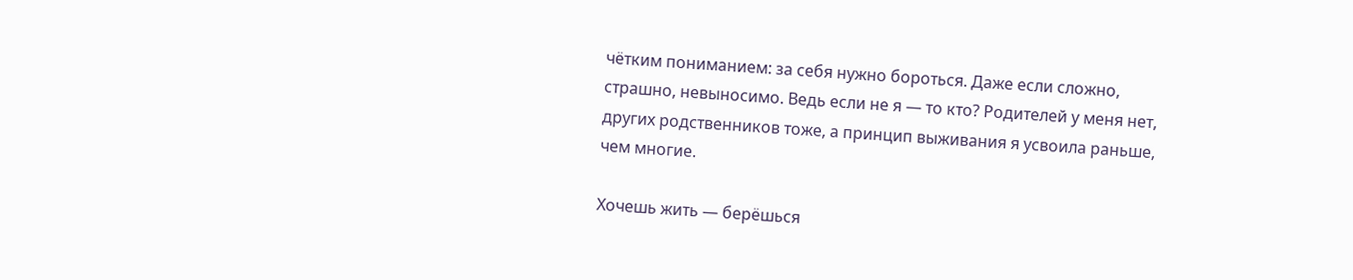чётким пониманием: за себя нужно бороться. Даже если сложно, страшно, невыносимо. Ведь если не я — то кто? Родителей у меня нет, других родственников тоже, а принцип выживания я усвоила раньше, чем многие.

Хочешь жить — берёшься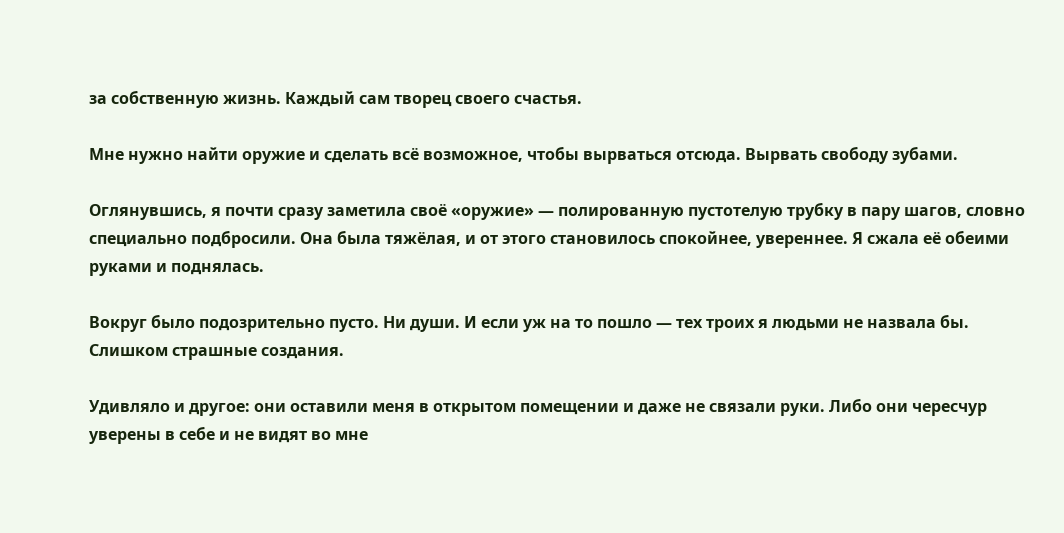за собственную жизнь. Каждый сам творец своего счастья.

Мне нужно найти оружие и сделать всё возможное, чтобы вырваться отсюда. Вырвать свободу зубами.

Оглянувшись, я почти сразу заметила своё «оружие» — полированную пустотелую трубку в пару шагов, словно специально подбросили. Она была тяжёлая, и от этого становилось спокойнее, увереннее. Я сжала её обеими руками и поднялась.

Вокруг было подозрительно пусто. Ни души. И если уж на то пошло — тех троих я людьми не назвала бы. Слишком страшные создания.

Удивляло и другое: они оставили меня в открытом помещении и даже не связали руки. Либо они чересчур уверены в себе и не видят во мне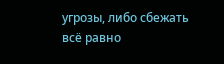угрозы, либо сбежать всё равно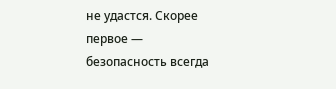не удастся. Скорее первое — безопасность всегда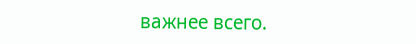важнее всего.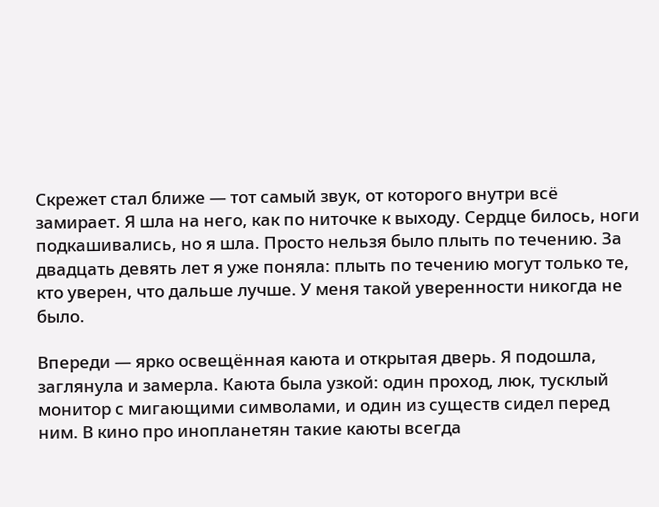Скрежет стал ближе — тот самый звук, от которого внутри всё замирает. Я шла на него, как по ниточке к выходу. Сердце билось, ноги подкашивались, но я шла. Просто нельзя было плыть по течению. За двадцать девять лет я уже поняла: плыть по течению могут только те, кто уверен, что дальше лучше. У меня такой уверенности никогда не было.

Впереди — ярко освещённая каюта и открытая дверь. Я подошла, заглянула и замерла. Каюта была узкой: один проход, люк, тусклый монитор с мигающими символами, и один из существ сидел перед ним. В кино про инопланетян такие каюты всегда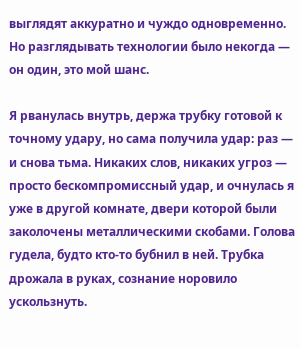выглядят аккуратно и чуждо одновременно. Но разглядывать технологии было некогда — он один, это мой шанс.

Я рванулась внутрь, держа трубку готовой к точному удару, но сама получила удар: раз — и снова тьма. Никаких слов, никаких угроз — просто бескомпромиссный удар, и очнулась я уже в другой комнате, двери которой были заколочены металлическими скобами. Голова гудела, будто кто-то бубнил в ней. Трубка дрожала в руках, сознание норовило ускользнуть.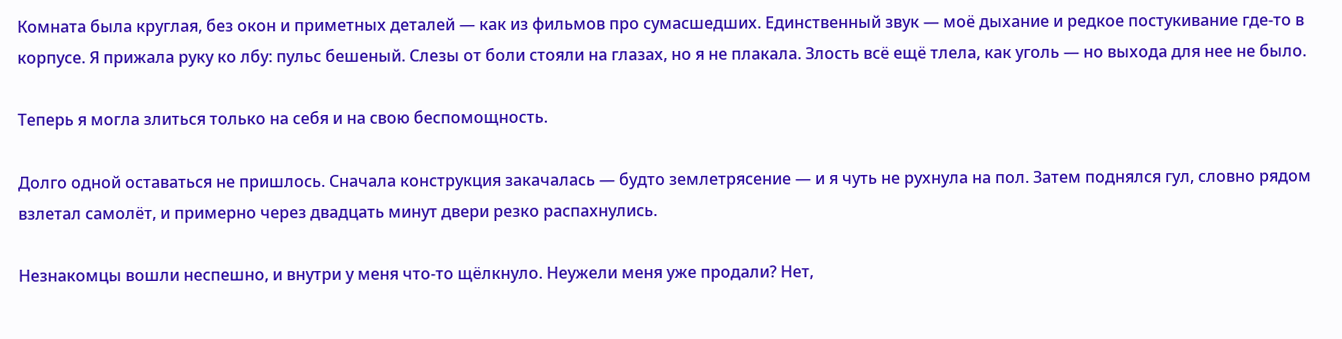Комната была круглая, без окон и приметных деталей — как из фильмов про сумасшедших. Единственный звук — моё дыхание и редкое постукивание где-то в корпусе. Я прижала руку ко лбу: пульс бешеный. Слезы от боли стояли на глазах, но я не плакала. Злость всё ещё тлела, как уголь — но выхода для нее не было.

Теперь я могла злиться только на себя и на свою беспомощность.

Долго одной оставаться не пришлось. Сначала конструкция закачалась — будто землетрясение — и я чуть не рухнула на пол. Затем поднялся гул, словно рядом взлетал самолёт, и примерно через двадцать минут двери резко распахнулись.

Незнакомцы вошли неспешно, и внутри у меня что-то щёлкнуло. Неужели меня уже продали? Нет,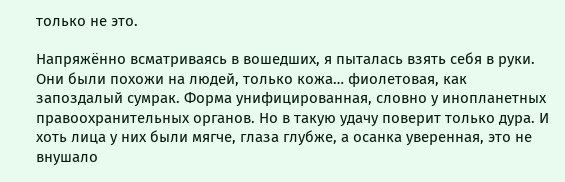только не это.

Напряжённо всматриваясь в вошедших, я пыталась взять себя в руки. Они были похожи на людей, только кожа… фиолетовая, как запоздалый сумрак. Форма унифицированная, словно у инопланетных правоохранительных органов. Но в такую удачу поверит только дура. И хоть лица у них были мягче, глаза глубже, а осанка уверенная, это не внушало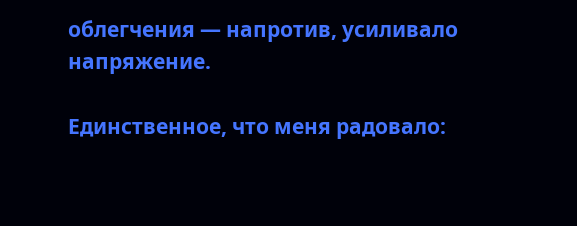облегчения — напротив, усиливало напряжение.

Единственное, что меня радовало: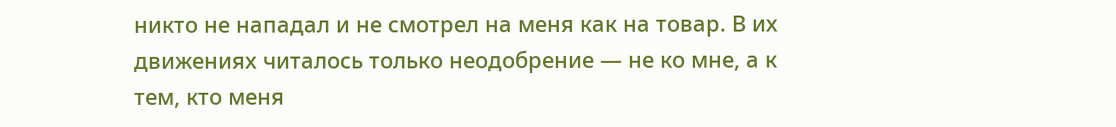никто не нападал и не смотрел на меня как на товар. В их движениях читалось только неодобрение — не ко мне, а к тем, кто меня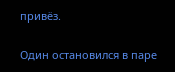привёз.

Один остановился в паре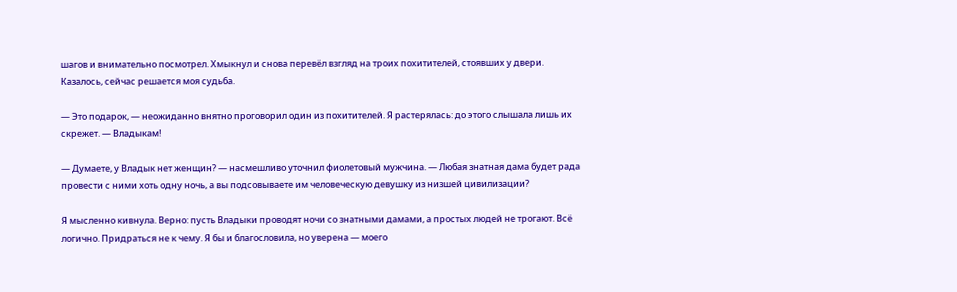шагов и внимательно посмотрел. Хмыкнул и снова перевёл взгляд на троих похитителей, стоявших у двери. Казалось, сейчас решается моя судьба.

— Это подарок, — неожиданно внятно проговорил один из похитителей. Я растерялась: до этого слышала лишь их скрежет. — Владыкам!

— Думаете, у Владык нет женщин? — насмешливо уточнил фиолетовый мужчина. — Любая знатная дама будет рада провести с ними хоть одну ночь, а вы подсовываете им человеческую девушку из низшей цивилизации?

Я мысленно кивнула. Верно: пусть Владыки проводят ночи со знатными дамами, а простых людей не трогают. Всё логично. Придраться не к чему. Я бы и благословила, но уверена — моего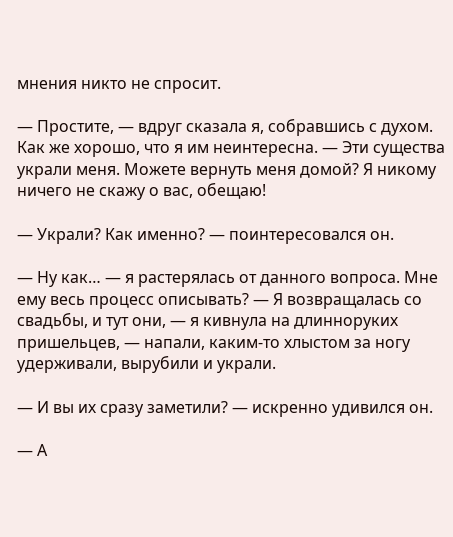мнения никто не спросит.

— Простите, — вдруг сказала я, собравшись с духом. Как же хорошо, что я им неинтересна. — Эти существа украли меня. Можете вернуть меня домой? Я никому ничего не скажу о вас, обещаю!

— Украли? Как именно? — поинтересовался он.

— Ну как… — я растерялась от данного вопроса. Мне ему весь процесс описывать? — Я возвращалась со свадьбы, и тут они, — я кивнула на длинноруких пришельцев, — напали, каким-то хлыстом за ногу удерживали, вырубили и украли.

— И вы их сразу заметили? — искренно удивился он.

— А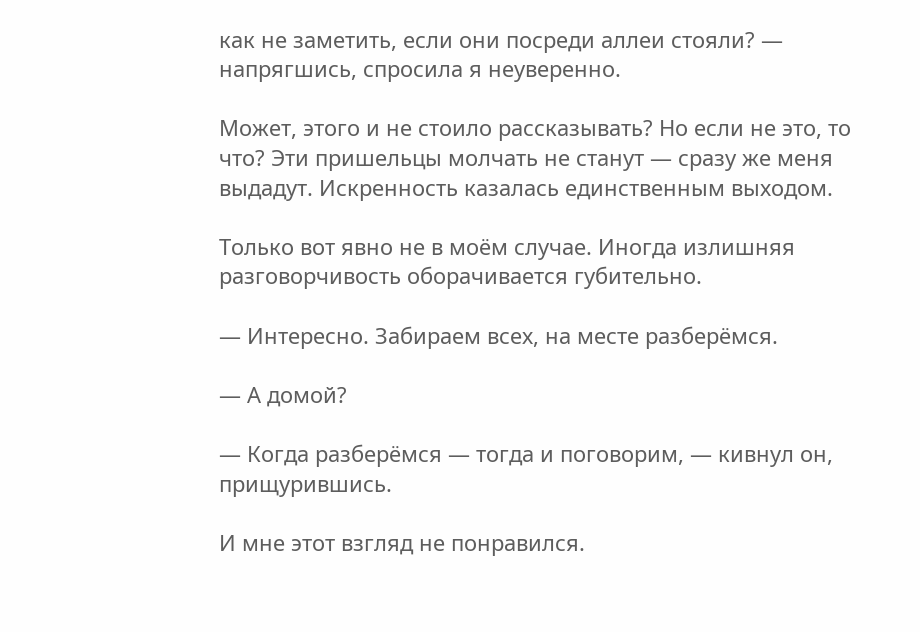как не заметить, если они посреди аллеи стояли? — напрягшись, спросила я неуверенно.

Может, этого и не стоило рассказывать? Но если не это, то что? Эти пришельцы молчать не станут — сразу же меня выдадут. Искренность казалась единственным выходом.

Только вот явно не в моём случае. Иногда излишняя разговорчивость оборачивается губительно.

— Интересно. Забираем всех, на месте разберёмся.

— А домой?

— Когда разберёмся — тогда и поговорим, — кивнул он, прищурившись.

И мне этот взгляд не понравился.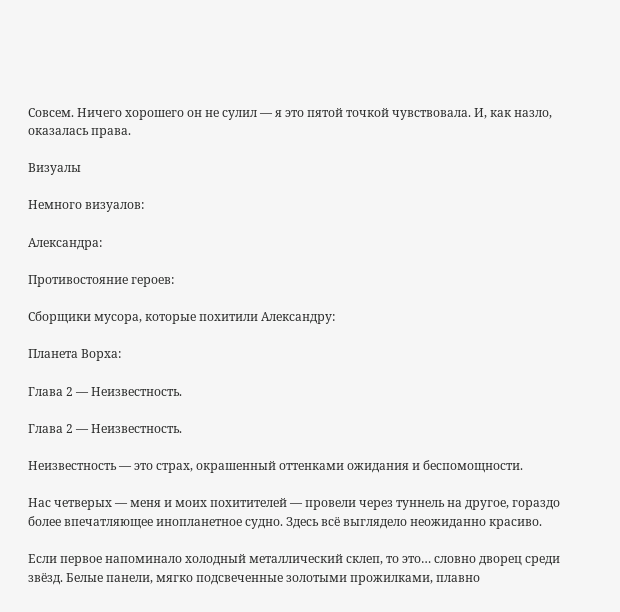Совсем. Ничего хорошего он не сулил — я это пятой точкой чувствовала. И, как назло, оказалась права.

Визуалы

Немного визуалов:

Александра:

Противостояние героев:

Сборщики мусора, которые похитили Александру:

Планета Ворха:

Глава 2 — Неизвестность.

Глава 2 — Неизвестность.

Неизвестность — это страх, окрашенный оттенками ожидания и беспомощности.

Нас четверых — меня и моих похитителей — провели через туннель на другое, гораздо более впечатляющее инопланетное судно. Здесь всё выглядело неожиданно красиво.

Если первое напоминало холодный металлический склеп, то это… словно дворец среди звёзд. Белые панели, мягко подсвеченные золотыми прожилками, плавно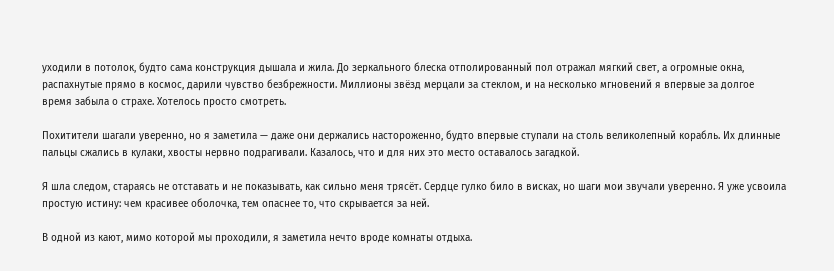уходили в потолок, будто сама конструкция дышала и жила. До зеркального блеска отполированный пол отражал мягкий свет, а огромные окна, распахнутые прямо в космос, дарили чувство безбрежности. Миллионы звёзд мерцали за стеклом, и на несколько мгновений я впервые за долгое время забыла о страхе. Хотелось просто смотреть.

Похитители шагали уверенно, но я заметила — даже они держались настороженно, будто впервые ступали на столь великолепный корабль. Их длинные пальцы сжались в кулаки, хвосты нервно подрагивали. Казалось, что и для них это место оставалось загадкой.

Я шла следом, стараясь не отставать и не показывать, как сильно меня трясёт. Сердце гулко било в висках, но шаги мои звучали уверенно. Я уже усвоила простую истину: чем красивее оболочка, тем опаснее то, что скрывается за ней.

В одной из кают, мимо которой мы проходили, я заметила нечто вроде комнаты отдыха.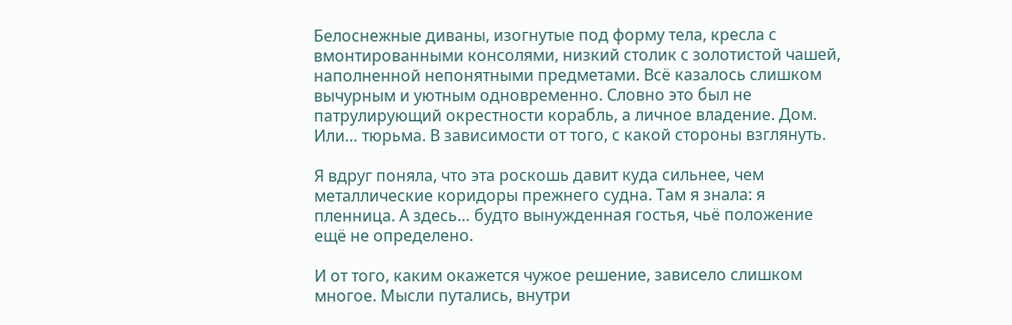Белоснежные диваны, изогнутые под форму тела, кресла с вмонтированными консолями, низкий столик с золотистой чашей, наполненной непонятными предметами. Всё казалось слишком вычурным и уютным одновременно. Словно это был не патрулирующий окрестности корабль, а личное владение. Дом. Или… тюрьма. В зависимости от того, с какой стороны взглянуть.

Я вдруг поняла, что эта роскошь давит куда сильнее, чем металлические коридоры прежнего судна. Там я знала: я пленница. А здесь… будто вынужденная гостья, чьё положение ещё не определено.

И от того, каким окажется чужое решение, зависело слишком многое. Мысли путались, внутри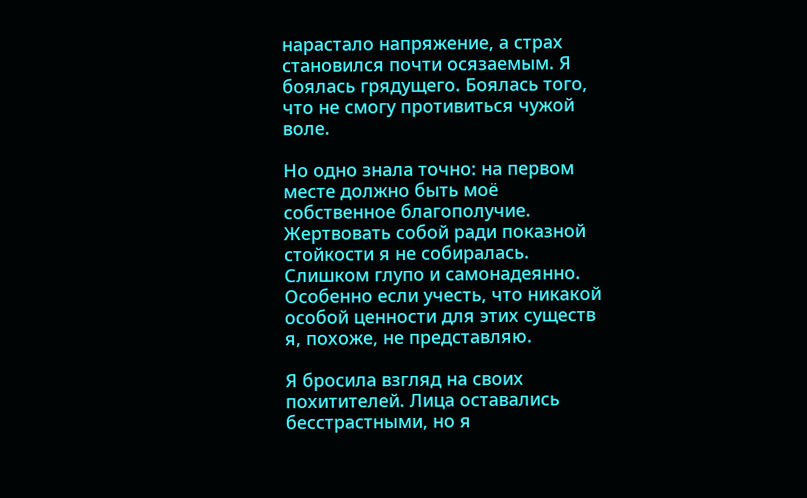нарастало напряжение, а страх становился почти осязаемым. Я боялась грядущего. Боялась того, что не смогу противиться чужой воле.

Но одно знала точно: на первом месте должно быть моё собственное благополучие. Жертвовать собой ради показной стойкости я не собиралась. Слишком глупо и самонадеянно. Особенно если учесть, что никакой особой ценности для этих существ я, похоже, не представляю.

Я бросила взгляд на своих похитителей. Лица оставались бесстрастными, но я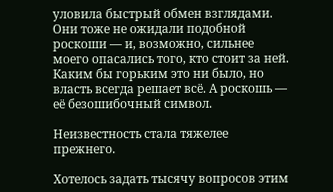уловила быстрый обмен взглядами. Они тоже не ожидали подобной роскоши — и, возможно, сильнее моего опасались того, кто стоит за ней. Каким бы горьким это ни было, но власть всегда решает всё. А роскошь — её безошибочный символ.

Неизвестность стала тяжелее прежнего.

Хотелось задать тысячу вопросов этим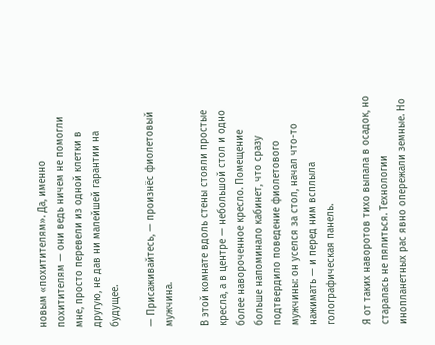новым «похитителям». Да, именно похитителям — они ведь ничем не помогли мне, просто перевели из одной клетки в другую, не дав ни малейшей гарантии на будущее.

— Присаживайтесь, — произнёс фиолетовый мужчина.

В этой комнате вдоль стены стояли простые кресла, а в центре — небольшой стол и одно более навороченное кресло. Помещение больше напоминало кабинет, что сразу подтвердило поведение фиолетового мужчины: он уселся за стол, начал что-то нажимать — и перед ним всплыла голографическая панель.

Я от таких наворотов тихо выпала в осадок, но старалась не пялиться. Технологии инопланетных рас явно опережали земные. Но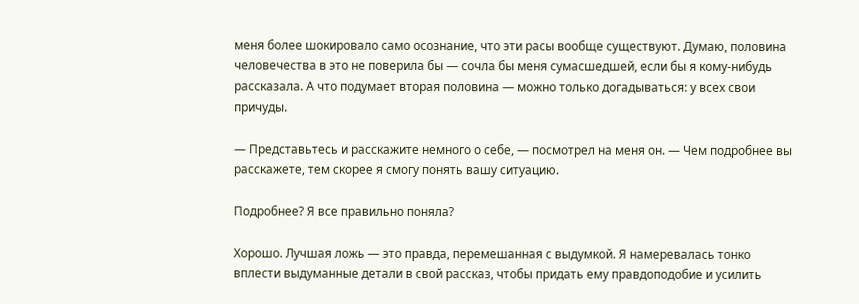меня более шокировало само осознание, что эти расы вообще существуют. Думаю, половина человечества в это не поверила бы — сочла бы меня сумасшедшей, если бы я кому-нибудь рассказала. А что подумает вторая половина — можно только догадываться: у всех свои причуды.

— Представьтесь и расскажите немного о себе, — посмотрел на меня он. — Чем подробнее вы расскажете, тем скорее я смогу понять вашу ситуацию.

Подробнее? Я все правильно поняла?

Хорошо. Лучшая ложь — это правда, перемешанная с выдумкой. Я намеревалась тонко вплести выдуманные детали в свой рассказ, чтобы придать ему правдоподобие и усилить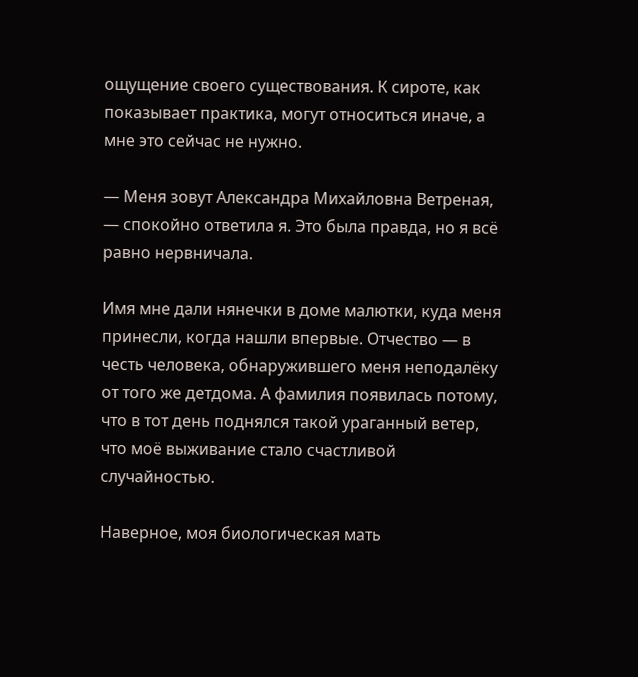ощущение своего существования. К сироте, как показывает практика, могут относиться иначе, а мне это сейчас не нужно.

— Меня зовут Александра Михайловна Ветреная, — спокойно ответила я. Это была правда, но я всё равно нервничала.

Имя мне дали нянечки в доме малютки, куда меня принесли, когда нашли впервые. Отчество — в честь человека, обнаружившего меня неподалёку от того же детдома. А фамилия появилась потому, что в тот день поднялся такой ураганный ветер, что моё выживание стало счастливой случайностью.

Наверное, моя биологическая мать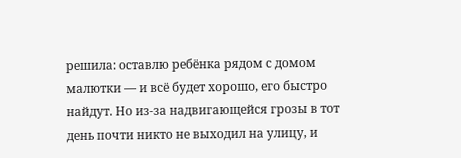решила: оставлю ребёнка рядом с домом малютки — и всё будет хорошо, его быстро найдут. Но из-за надвигающейся грозы в тот день почти никто не выходил на улицу, и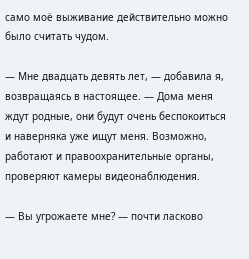само моё выживание действительно можно было считать чудом.

— Мне двадцать девять лет, — добавила я, возвращаясь в настоящее. — Дома меня ждут родные, они будут очень беспокоиться и наверняка уже ищут меня. Возможно, работают и правоохранительные органы, проверяют камеры видеонаблюдения.

— Вы угрожаете мне? — почти ласково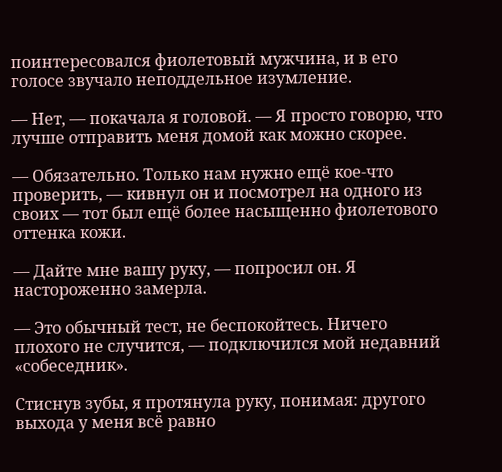поинтересовался фиолетовый мужчина, и в его голосе звучало неподдельное изумление.

— Нет, — покачала я головой. — Я просто говорю, что лучше отправить меня домой как можно скорее.

— Обязательно. Только нам нужно ещё кое-что проверить, — кивнул он и посмотрел на одного из своих — тот был ещё более насыщенно фиолетового оттенка кожи.

— Дайте мне вашу руку, — попросил он. Я настороженно замерла.

— Это обычный тест, не беспокойтесь. Ничего плохого не случится, — подключился мой недавний «собеседник».

Стиснув зубы, я протянула руку, понимая: другого выхода у меня всё равно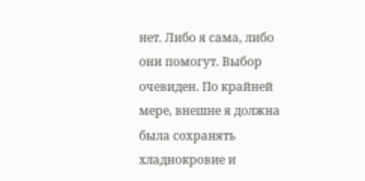нет. Либо я сама, либо они помогут. Выбор очевиден. По крайней мере, внешне я должна была сохранять хладнокровие и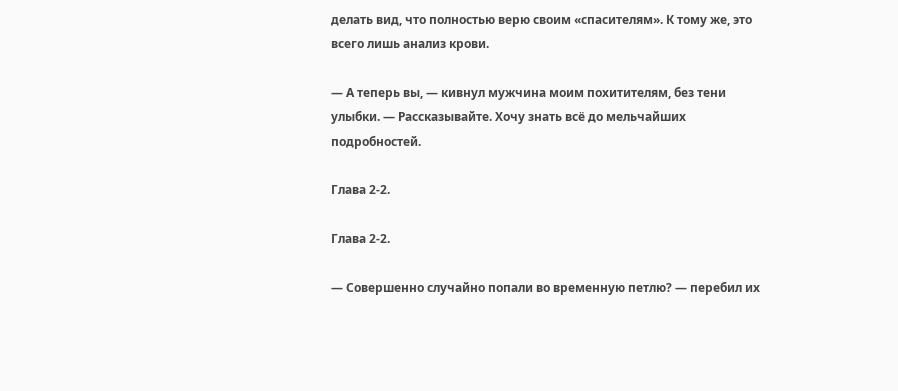делать вид, что полностью верю своим «спасителям». К тому же, это всего лишь анализ крови.

— А теперь вы, — кивнул мужчина моим похитителям, без тени улыбки. — Рассказывайте. Хочу знать всё до мельчайших подробностей.

Глава 2-2.

Глава 2-2.

— Совершенно случайно попали во временную петлю? — перебил их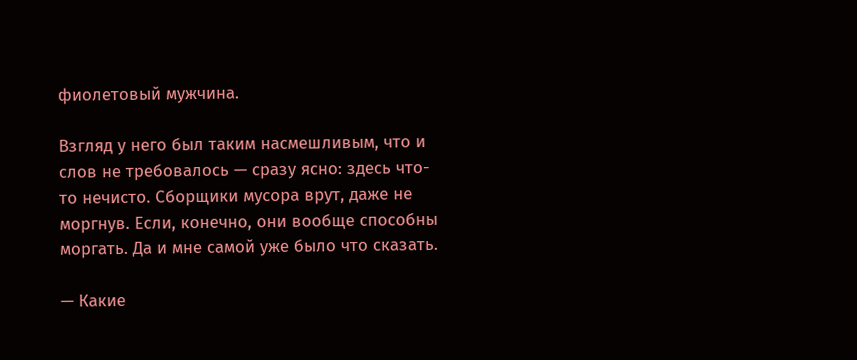фиолетовый мужчина.

Взгляд у него был таким насмешливым, что и слов не требовалось — сразу ясно: здесь что-то нечисто. Сборщики мусора врут, даже не моргнув. Если, конечно, они вообще способны моргать. Да и мне самой уже было что сказать.

— Какие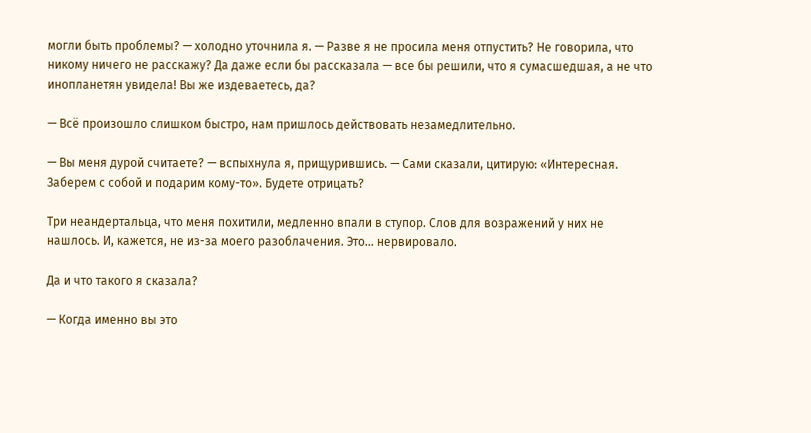могли быть проблемы? — холодно уточнила я. — Разве я не просила меня отпустить? Не говорила, что никому ничего не расскажу? Да даже если бы рассказала — все бы решили, что я сумасшедшая, а не что инопланетян увидела! Вы же издеваетесь, да?

— Всё произошло слишком быстро, нам пришлось действовать незамедлительно.

— Вы меня дурой считаете? — вспыхнула я, прищурившись. — Сами сказали, цитирую: «Интересная. Заберем с собой и подарим кому-то». Будете отрицать?

Три неандертальца, что меня похитили, медленно впали в ступор. Слов для возражений у них не нашлось. И, кажется, не из-за моего разоблачения. Это… нервировало.

Да и что такого я сказала?

— Когда именно вы это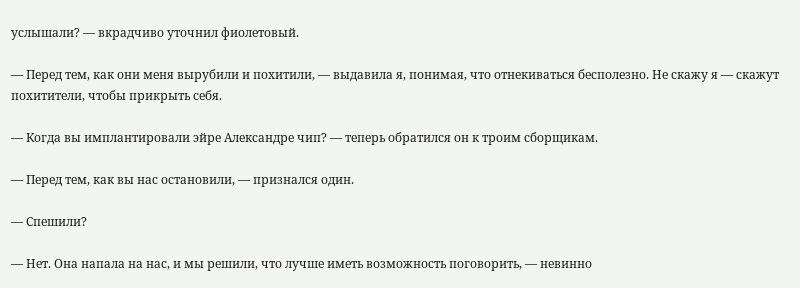услышали? — вкрадчиво уточнил фиолетовый.

— Перед тем, как они меня вырубили и похитили, — выдавила я, понимая, что отнекиваться бесполезно. Не скажу я — скажут похитители, чтобы прикрыть себя.

— Когда вы имплантировали эйре Александре чип? — теперь обратился он к троим сборщикам.

— Перед тем, как вы нас остановили, — признался один.

— Спешили?

— Нет. Она напала на нас, и мы решили, что лучше иметь возможность поговорить, — невинно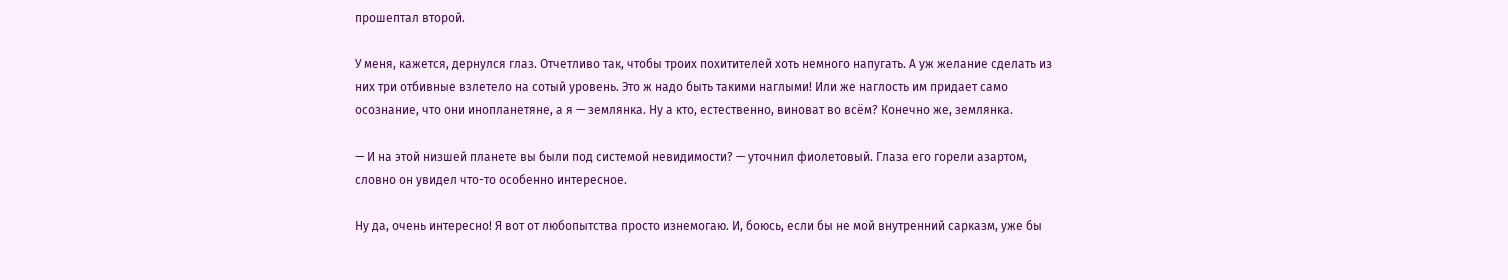прошептал второй.

У меня, кажется, дернулся глаз. Отчетливо так, чтобы троих похитителей хоть немного напугать. А уж желание сделать из них три отбивные взлетело на сотый уровень. Это ж надо быть такими наглыми! Или же наглость им придает само осознание, что они инопланетяне, а я — землянка. Ну а кто, естественно, виноват во всём? Конечно же, землянка.

— И на этой низшей планете вы были под системой невидимости? — уточнил фиолетовый. Глаза его горели азартом, словно он увидел что-то особенно интересное.

Ну да, очень интересно! Я вот от любопытства просто изнемогаю. И, боюсь, если бы не мой внутренний сарказм, уже бы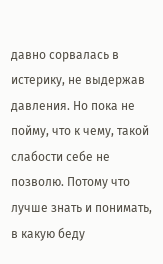давно сорвалась в истерику, не выдержав давления. Но пока не пойму, что к чему, такой слабости себе не позволю. Потому что лучше знать и понимать, в какую беду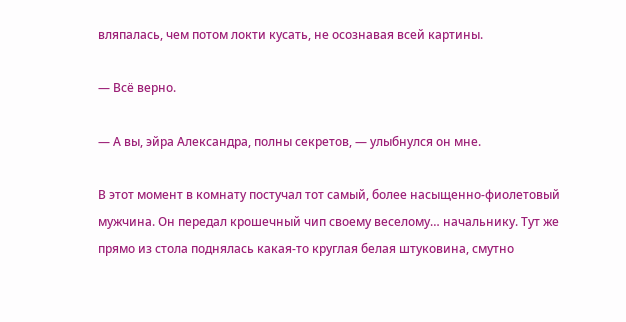вляпалась, чем потом локти кусать, не осознавая всей картины.

— Всё верно.

— А вы, эйра Александра, полны секретов, — улыбнулся он мне.

В этот момент в комнату постучал тот самый, более насыщенно-фиолетовый мужчина. Он передал крошечный чип своему веселому… начальнику. Тут же прямо из стола поднялась какая-то круглая белая штуковина, смутно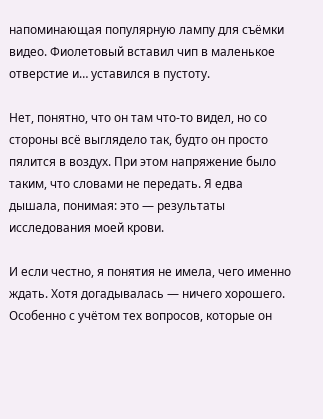напоминающая популярную лампу для съёмки видео. Фиолетовый вставил чип в маленькое отверстие и… уставился в пустоту.

Нет, понятно, что он там что-то видел, но со стороны всё выглядело так, будто он просто пялится в воздух. При этом напряжение было таким, что словами не передать. Я едва дышала, понимая: это — результаты исследования моей крови.

И если честно, я понятия не имела, чего именно ждать. Хотя догадывалась — ничего хорошего. Особенно с учётом тех вопросов, которые он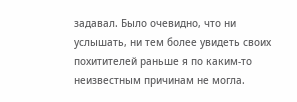задавал. Было очевидно, что ни услышать, ни тем более увидеть своих похитителей раньше я по каким-то неизвестным причинам не могла.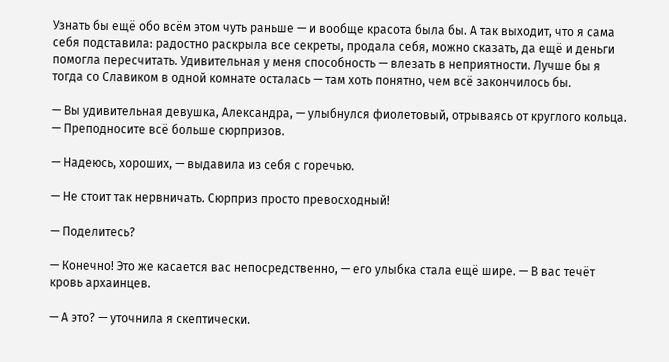Узнать бы ещё обо всём этом чуть раньше — и вообще красота была бы. А так выходит, что я сама себя подставила: радостно раскрыла все секреты, продала себя, можно сказать, да ещё и деньги помогла пересчитать. Удивительная у меня способность — влезать в неприятности. Лучше бы я тогда со Славиком в одной комнате осталась — там хоть понятно, чем всё закончилось бы.

— Вы удивительная девушка, Александра, — улыбнулся фиолетовый, отрываясь от круглого кольца. — Преподносите всё больше сюрпризов.

— Надеюсь, хороших, — выдавила из себя с горечью.

— Не стоит так нервничать. Сюрприз просто превосходный!

— Поделитесь?

— Конечно! Это же касается вас непосредственно, — его улыбка стала ещё шире. — В вас течёт кровь архаинцев.

— А это? — уточнила я скептически.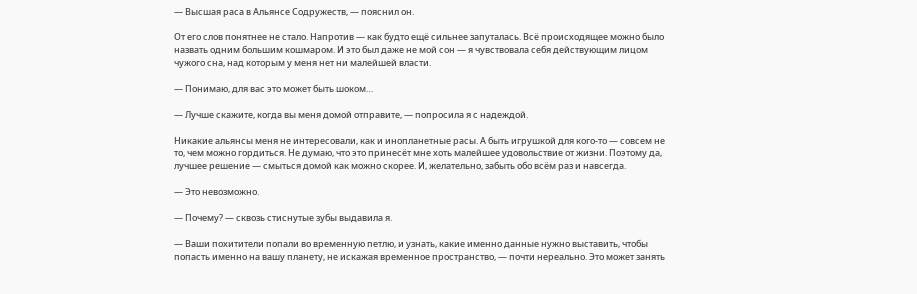— Высшая раса в Альянсе Содружеств, — пояснил он.

От его слов понятнее не стало. Напротив — как будто ещё сильнее запуталась. Всё происходящее можно было назвать одним большим кошмаром. И это был даже не мой сон — я чувствовала себя действующим лицом чужого сна, над которым у меня нет ни малейшей власти.

— Понимаю, для вас это может быть шоком…

— Лучше скажите, когда вы меня домой отправите, — попросила я с надеждой.

Никакие альянсы меня не интересовали, как и инопланетные расы. А быть игрушкой для кого-то — совсем не то, чем можно гордиться. Не думаю, что это принесёт мне хоть малейшее удовольствие от жизни. Поэтому да, лучшее решение — смыться домой как можно скорее. И, желательно, забыть обо всём раз и навсегда.

— Это невозможно.

— Почему? — сквозь стиснутые зубы выдавила я.

— Ваши похитители попали во временную петлю, и узнать, какие именно данные нужно выставить, чтобы попасть именно на вашу планету, не искажая временное пространство, — почти нереально. Это может занять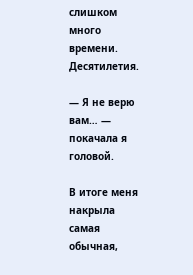слишком много времени. Десятилетия.

— Я не верю вам… — покачала я головой.

В итоге меня накрыла самая обычная,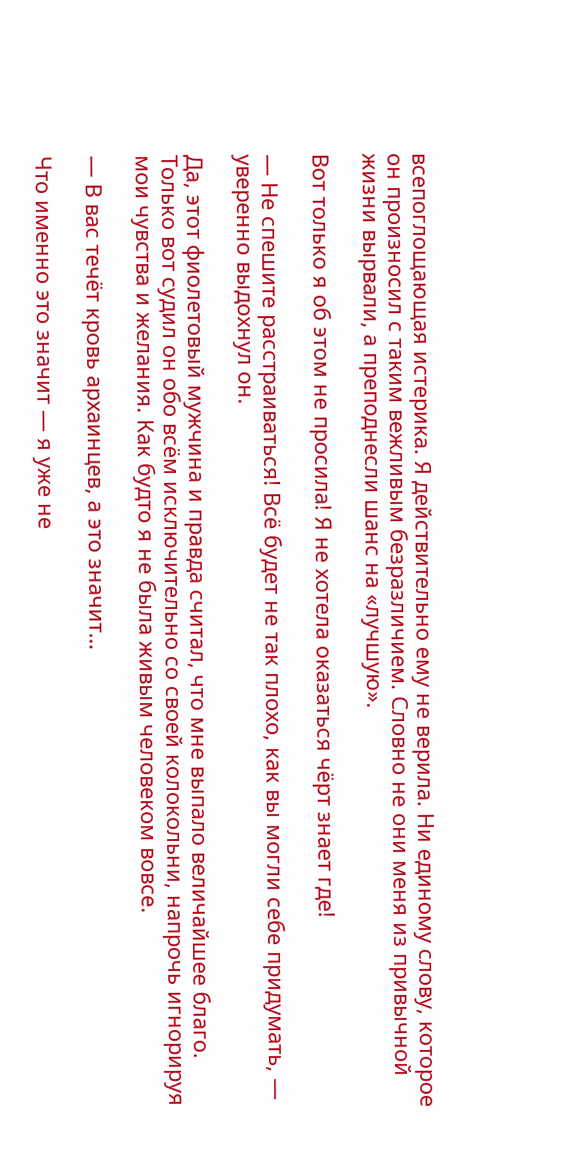всепоглощающая истерика. Я действительно ему не верила. Ни единому слову, которое он произносил с таким вежливым безразличием. Словно не они меня из привычной жизни вырвали, а преподнесли шанс на «лучшую».

Вот только я об этом не просила! Я не хотела оказаться чёрт знает где!

— Не спешите расстраиваться! Всё будет не так плохо, как вы могли себе придумать, — уверенно выдохнул он.

Да, этот фиолетовый мужчина и правда считал, что мне выпало величайшее благо. Только вот судил он обо всём исключительно со своей колокольни, напрочь игнорируя мои чувства и желания. Как будто я не была живым человеком вовсе.

— В вас течёт кровь архаинцев, а это значит…

Что именно это значит — я уже не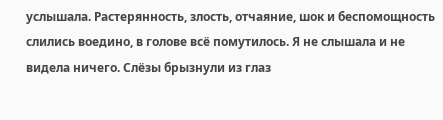услышала. Растерянность, злость, отчаяние, шок и беспомощность слились воедино, в голове всё помутилось. Я не слышала и не видела ничего. Слёзы брызнули из глаз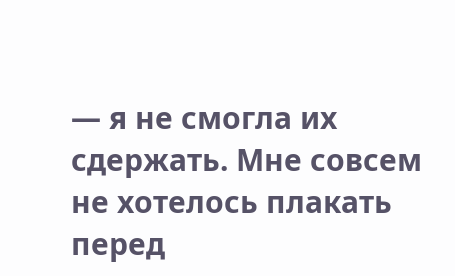— я не смогла их сдержать. Мне совсем не хотелось плакать перед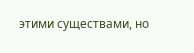этими существами, но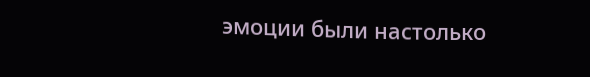эмоции были настолько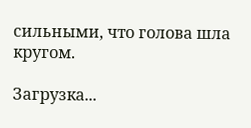сильными, что голова шла кругом.

Загрузка...